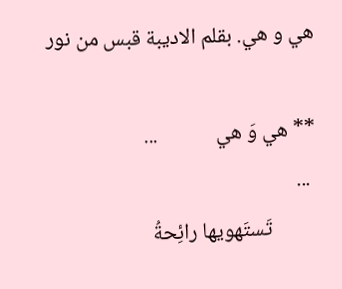هي و هي. بقلم الاديبة قبس من نور

** هي وَ هي            ...
 ...
         تَستَهويها رائِحةُ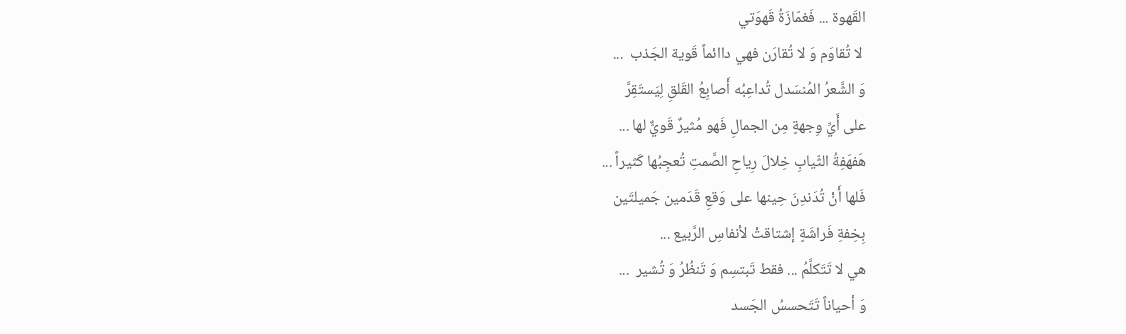القَهوة ... فَغمّازَةُ قَهوَتي
 لا تُقاوَم وَ لا تُقارَن فهي داائماً قَوية الجَذب  ...
وَ الشَّعرُ المُنسَدل تُداعِبُه أَصابِعُ القَلقِ لِيَستَقِرَّ
على أَيِّ وِجهةٍ مِن الجمالِ فَهو مُثيرٌ قَويٌّ لها ...
هَفهَفِةُ الثّيابِ خِلالَ رِياحِ الصَّمتِ تُعجِبُها كَثيراً ...
فَلها أَنْ تُدَندِنَ حِينها على وَقعِ قَدَمين جَميلتَين
بِخِفةِ فَراشَةٍ إشتاقتْ لأنفاسِ الرَّبيع ...
هي لا تَتَكلَّمُ ... فقط تَبتسِم وَ تَنظُرُ وَ تُشير  ...
وَ أحياناً تَتَحسسُ الجَسد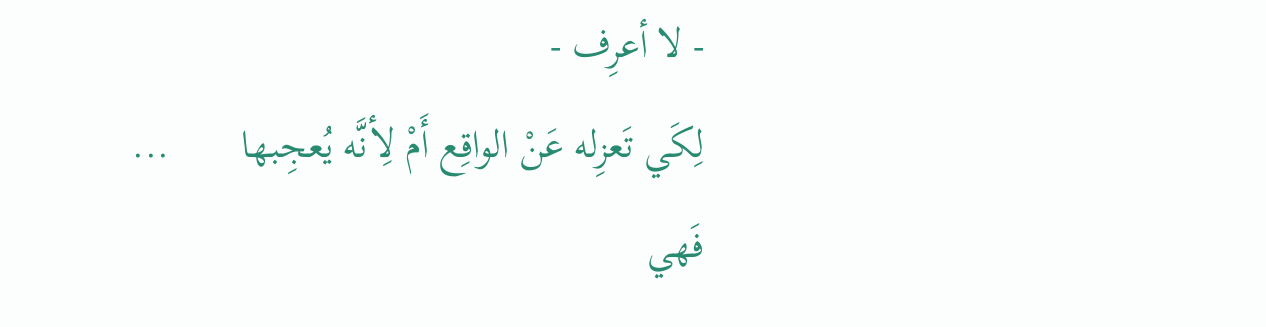- لا أعرِف -
لِكَي تَعزِله عَنْ الواقِع أَمْ لِأنَّه يُعجِبها       ...
فَهي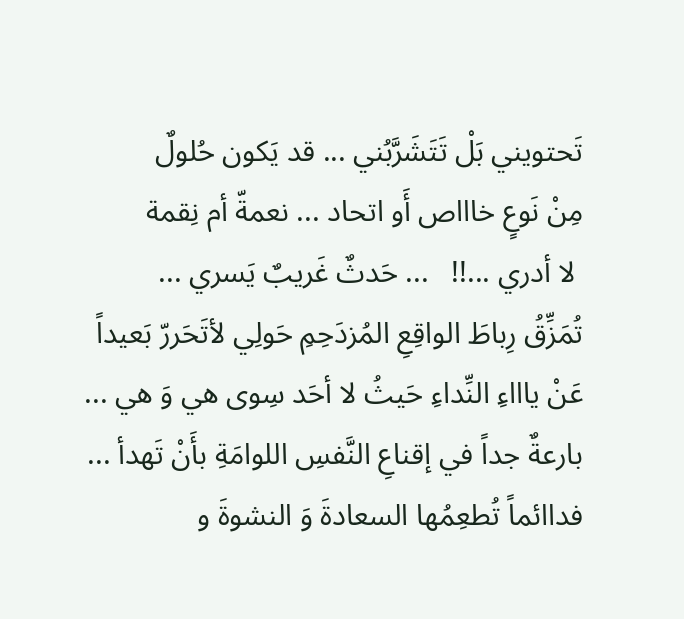تَحتويني بَلْ تَتَشَرَّبُني ... قد يَكون حُلولٌ
مِنْ نَوعٍ خاااص أَو اتحاد ... نعمةّ أم نِقمة
 لا أدري ...!!   ... حَدثٌ غَريبٌ يَسري ...
تُمَزِّقُ رِباطَ الواقِعِ المُزدَحِمِ حَولِي لأتَحَررّ بَعيداً
عَنْ ياااءِ النِّداءِ حَيثُ لا أحَد سِوى هي وَ هي ...
بارعةٌ جداً في إقناعِ النَّفسِ اللوامَةِ بأَنْ تَهدأ ...
فداائماً تُطعِمُها السعادةَ وَ النشوةَ و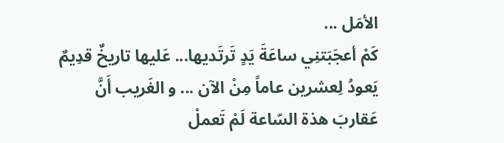الأمَل ...
كَمْ أعجَبَتنِي ساعَةَ يَدٍ تَرتَديها... عَليها تاريخٌ قدِيمٌ
يَعودُ لِعشرين عاماً مِنْ الآن ... و الغَريب أَنَّ
عَقاربَ هذة السّاعة لَمْ تَعملْ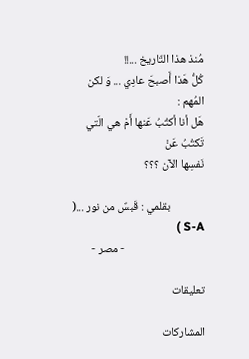مُنذ هذا التّاريخ ...!!
كُلُّ هَذا أَصبحَ عادِي ... وَ لكن المُهم :
هَل أنا أكتُبُ عَنها أَمْ هي الّتي تَكتُبُ عَنْ
نَفسِها الآن ؟؟؟

             بقلمي : قَبسٌ من نور ...( S-A )
                              - مصر -

تعليقات

المشاركات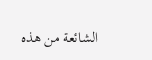الشائعة من هذه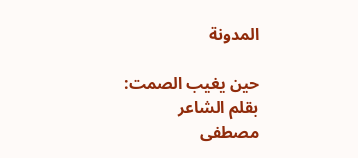المدونة

حين يغيب الصمت: بقلم الشاعر مصطفى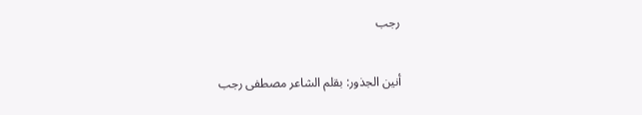رجب

أنين الجذور: بقلم الشاعر مصطفى رجب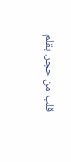قلب من حجر. بقلم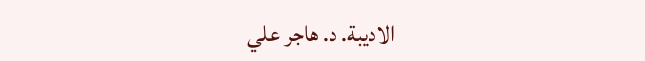الاديبة. د. هاجر علي